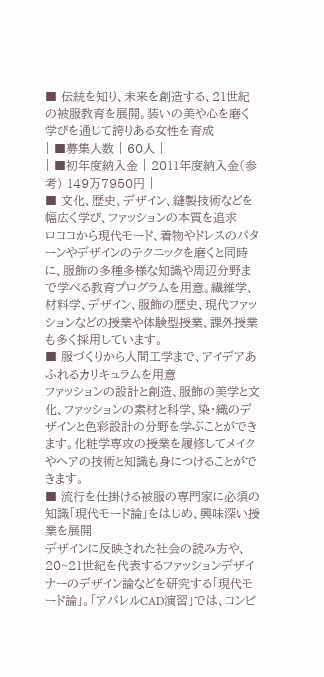■ 伝統を知り、未来を創造する、21世紀の被服教育を展開。装いの美や心を磨く学びを通じて誇りある女性を育成
| ■募集人数 | 60人 |
| ■初年度納入金 | 2011年度納入金(参考) 149万7950円 |
■ 文化、歴史、デザイン、縫製技術などを幅広く学び、ファッションの本質を追求
ロココから現代モード、着物やドレスのパターンやデザインのテクニックを磨くと同時に、服飾の多種多様な知識や周辺分野まで学べる教育プログラムを用意。繊維学、材料学、デザイン、服飾の歴史、現代ファッションなどの授業や体験型授業、課外授業も多く採用しています。
■ 服づくりから人間工学まで、アイデアあふれるカリキュラムを用意
ファッションの設計と創造、服飾の美学と文化、ファッションの素材と科学、染・織のデザインと色彩設計の分野を学ぶことができます。化粧学専攻の授業を履修してメイクやヘアの技術と知識も身につけることができます。
■ 流行を仕掛ける被服の専門家に必須の知識「現代モード論」をはじめ、興味深い授業を展開
デザインに反映された社会の読み方や、20~21世紀を代表するファッションデザイナーのデザイン論などを研究する「現代モード論」。「アパレルCAD演習」では、コンピ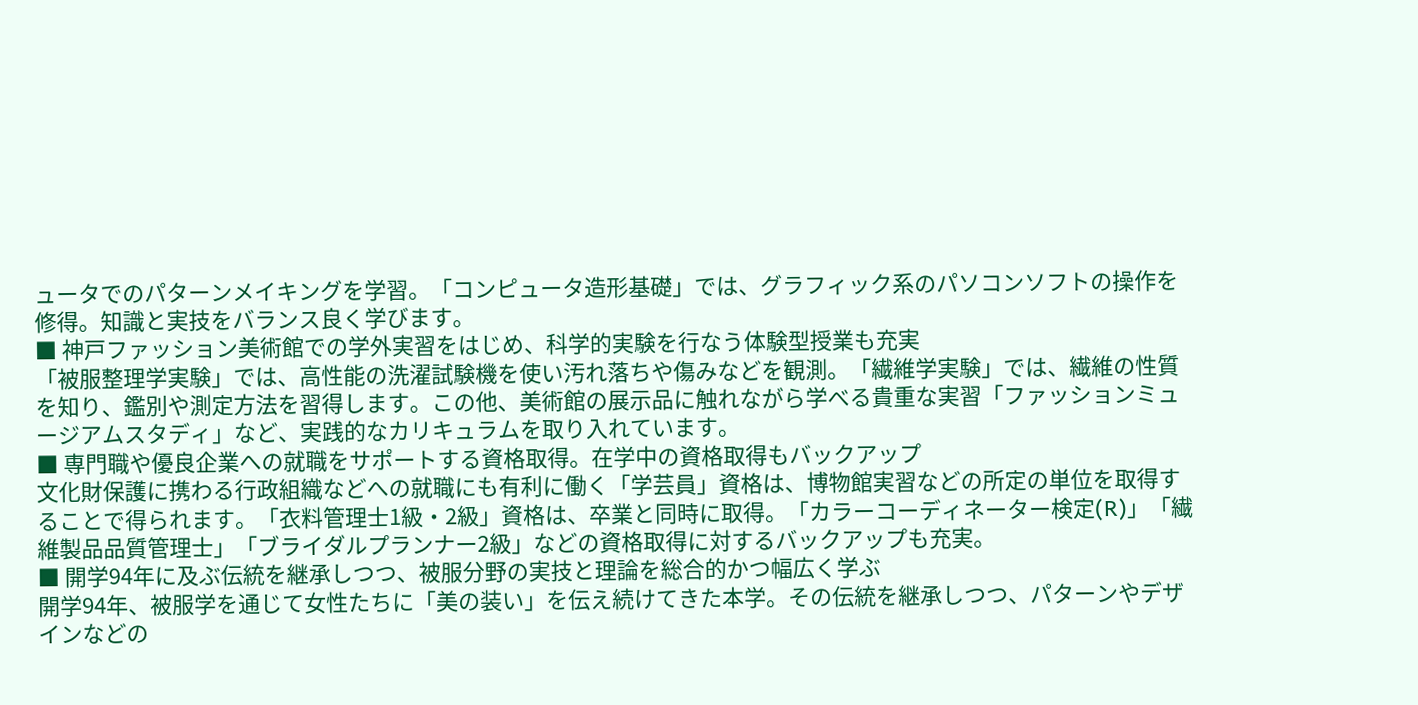ュータでのパターンメイキングを学習。「コンピュータ造形基礎」では、グラフィック系のパソコンソフトの操作を修得。知識と実技をバランス良く学びます。
■ 神戸ファッション美術館での学外実習をはじめ、科学的実験を行なう体験型授業も充実
「被服整理学実験」では、高性能の洗濯試験機を使い汚れ落ちや傷みなどを観測。「繊維学実験」では、繊維の性質を知り、鑑別や測定方法を習得します。この他、美術館の展示品に触れながら学べる貴重な実習「ファッションミュージアムスタディ」など、実践的なカリキュラムを取り入れています。
■ 専門職や優良企業への就職をサポートする資格取得。在学中の資格取得もバックアップ
文化財保護に携わる行政組織などへの就職にも有利に働く「学芸員」資格は、博物館実習などの所定の単位を取得することで得られます。「衣料管理士1級・2級」資格は、卒業と同時に取得。「カラーコーディネーター検定(R)」「繊維製品品質管理士」「ブライダルプランナー2級」などの資格取得に対するバックアップも充実。
■ 開学94年に及ぶ伝統を継承しつつ、被服分野の実技と理論を総合的かつ幅広く学ぶ
開学94年、被服学を通じて女性たちに「美の装い」を伝え続けてきた本学。その伝統を継承しつつ、パターンやデザインなどの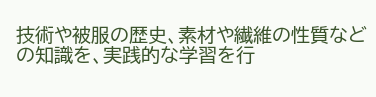技術や被服の歴史、素材や繊維の性質などの知識を、実践的な学習を行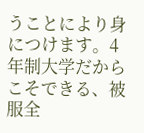うことにより身につけます。4年制大学だからこそできる、被服全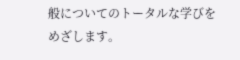般についてのトータルな学びをめざします。